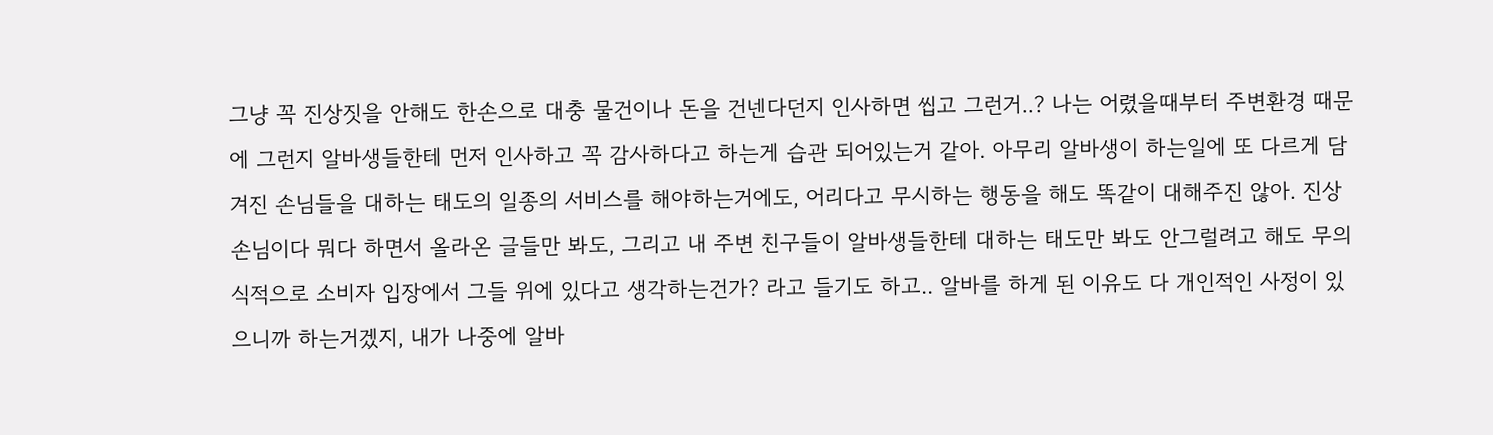그냥 꼭 진상짓을 안해도 한손으로 대충 물건이나 돈을 건넨다던지 인사하면 씹고 그런거..? 나는 어렸을때부터 주변환경 때문에 그런지 알바생들한테 먼저 인사하고 꼭 감사하다고 하는게 습관 되어있는거 같아. 아무리 알바생이 하는일에 또 다르게 담겨진 손님들을 대하는 태도의 일종의 서비스를 해야하는거에도, 어리다고 무시하는 행동을 해도 똑같이 대해주진 않아. 진상손님이다 뭐다 하면서 올라온 글들만 봐도, 그리고 내 주변 친구들이 알바생들한테 대하는 태도만 봐도 안그럴려고 해도 무의식적으로 소비자 입장에서 그들 위에 있다고 생각하는건가? 라고 들기도 하고.. 알바를 하게 된 이유도 다 개인적인 사정이 있으니까 하는거겠지, 내가 나중에 알바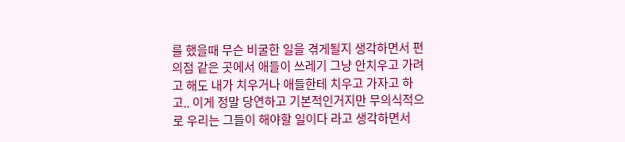를 했을때 무슨 비굴한 일을 겪게될지 생각하면서 편의점 같은 곳에서 애들이 쓰레기 그냥 안치우고 가려고 해도 내가 치우거나 애들한테 치우고 가자고 하고.. 이게 정말 당연하고 기본적인거지만 무의식적으로 우리는 그들이 해야할 일이다 라고 생각하면서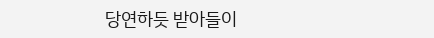당연하듯 받아들이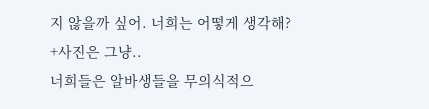지 않을까 싶어. 너희는 어떻게 생각해?
+사진은 그냥..
너희들은 알바생들을 무의식적으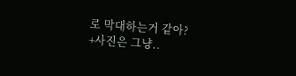로 막대하는거 같아?
+사진은 그냥..